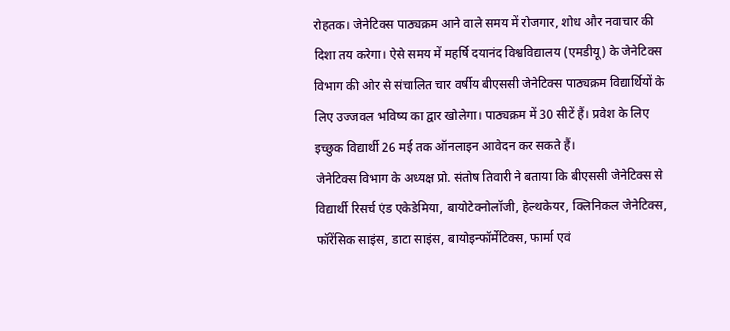रोहतक। जेनेटिक्स पाठ्यक्रम आने वाले समय में रोजगार, शोध और नवाचार की दिशा तय करेगा। ऐसे समय में महर्षि दयानंद विश्वविद्यालय (एमडीयू) के जेनेटिक्स विभाग की ओर से संचालित चार वर्षीय बीएससी जेनेटिक्स पाठ्यक्रम विद्यार्थियों के लिए उज्जवल भविष्य का द्वार खोलेगा। पाठ्यक्रम में 30 सीटें हैं। प्रवेश के लिए इच्छुक विद्यार्थी 26 मई तक ऑनलाइन आवेदन कर सकते हैं।
जेनेटिक्स विभाग के अध्यक्ष प्रो. संतोष तिवारी ने बताया कि बीएससी जेनेटिक्स से विद्यार्थी रिसर्च एंड एकेडेमिया, बायोटेक्नोलॉजी, हेल्थकेयर, क्लिनिकल जेनेटिक्स, फॉरेंसिक साइंस, डाटा साइंस, बायोइन्फॉर्मेटिक्स, फार्मा एवं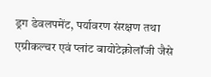ड्रग डेवलपमेंट, पर्यावरण संरक्षण तथा एग्रीकल्चर एवं प्लांट बायोटेक्नोलॉजी जैसे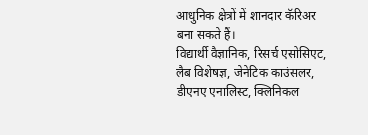आधुनिक क्षेत्रों में शानदार कॅरिअर बना सकते हैं।
विद्यार्थी वैज्ञानिक, रिसर्च एसोसिएट, लैब विशेषज्ञ, जेनेटिक काउंसलर, डीएनए एनालिस्ट, क्लिनिकल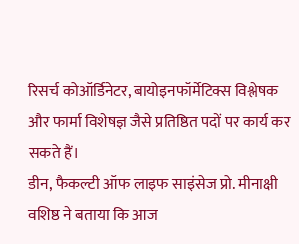रिसर्च कोऑर्डिनेटर, बायोइनफॉर्मेटिक्स विश्लेषक और फार्मा विशेषज्ञ जैसे प्रतिष्ठित पदों पर कार्य कर सकते हैं।
डीन, फैकल्टी ऑफ लाइफ साइंसेज प्रो. मीनाक्षी वशिष्ठ ने बताया कि आज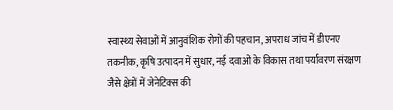स्वास्थ्य सेवाओं में आनुवंशिक रोगों की पहचान, अपराध जांच में डीएनए तकनीक, कृषि उत्पादन में सुधार, नई दवाओं के विकास तथा पर्यावरण संरक्षण जैसे क्षेत्रों में जेनेटिक्स की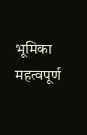भूमिका महत्वपूर्ण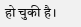हो चुकी है।